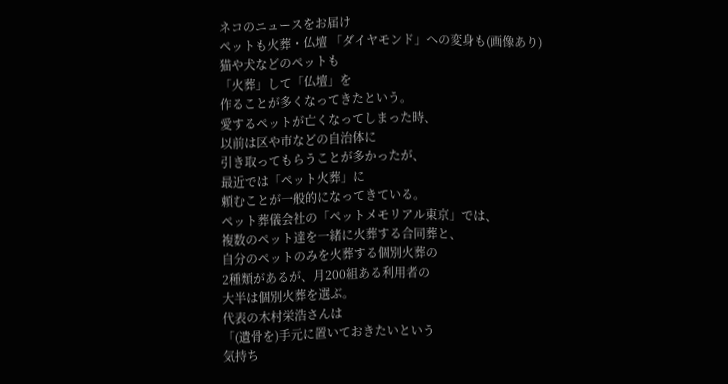ネコのニュースをお届け
ペットも火葬・仏壇 「ダイヤモンド」への変身も(画像あり)
猫や犬などのペットも
「火葬」して「仏壇」を
作ることが多くなってきたという。
愛するペットが亡くなってしまった時、
以前は区や市などの自治体に
引き取ってもらうことが多かったが、
最近では「ペット火葬」に
頼むことが一般的になってきている。
ペット葬儀会社の「ペットメモリアル東京」では、
複数のペット達を一緒に火葬する合同葬と、
自分のペットのみを火葬する個別火葬の
2種類があるが、月200組ある利用者の
大半は個別火葬を選ぶ。
代表の木村栄浩さんは
「(遺骨を)手元に置いておきたいという
気持ち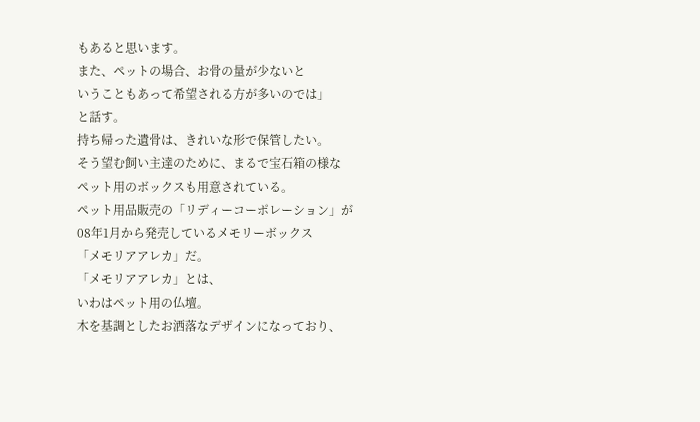もあると思います。
また、ペットの場合、お骨の量が少ないと
いうこともあって希望される方が多いのでは」
と話す。
持ち帰った遺骨は、きれいな形で保管したい。
そう望む飼い主達のために、まるで宝石箱の様な
ペット用のボックスも用意されている。
ペット用品販売の「リディーコーポレーション」が
08年1月から発売しているメモリーボックス
「メモリアアレカ」だ。
「メモリアアレカ」とは、
いわはペット用の仏壇。
木を基調としたお洒落なデザインになっており、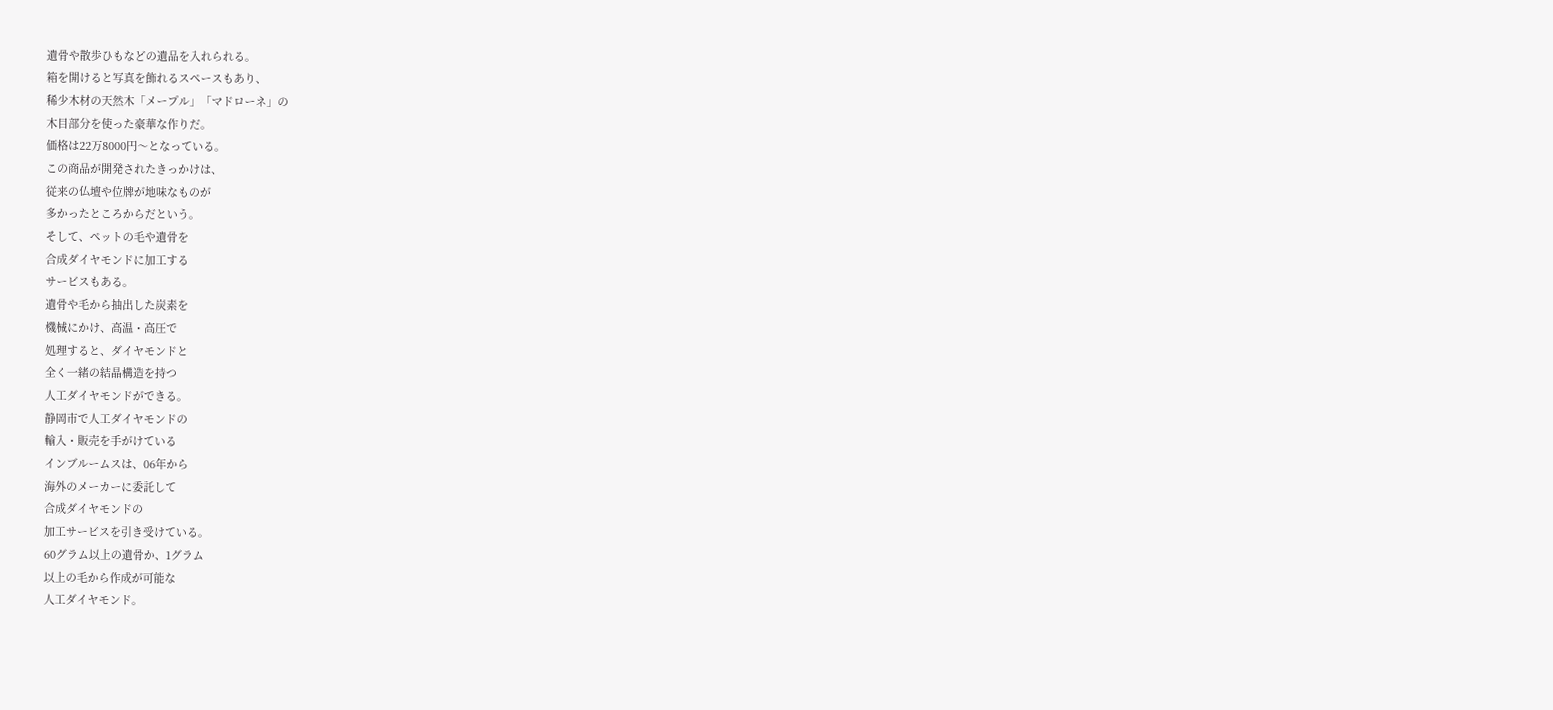遺骨や散歩ひもなどの遺品を入れられる。
箱を開けると写真を飾れるスペースもあり、
稀少木材の天然木「メープル」「マドローネ」の
木目部分を使った豪華な作りだ。
価格は22万8000円〜となっている。
この商品が開発されたきっかけは、
従来の仏壇や位牌が地味なものが
多かったところからだという。
そして、ペットの毛や遺骨を
合成ダイヤモンドに加工する
サービスもある。
遺骨や毛から抽出した炭素を
機械にかけ、高温・高圧で
処理すると、ダイヤモンドと
全く一緒の結晶構造を持つ
人工ダイヤモンドができる。
静岡市で人工ダイヤモンドの
輸入・販売を手がけている
インブルームスは、06年から
海外のメーカーに委託して
合成ダイヤモンドの
加工サービスを引き受けている。
60グラム以上の遺骨か、1グラム
以上の毛から作成が可能な
人工ダイヤモンド。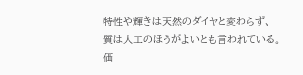特性や輝きは天然のダイヤと変わらず、
質は人工のほうがよいとも言われている。
価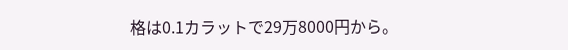格は0.1カラットで29万8000円から。